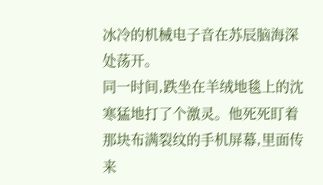冰冷的机械电子音在苏辰脑海深处荡开。
同一时间,跌坐在羊绒地毯上的沈寒猛地打了个激灵。他死死盯着那块布满裂纹的手机屏幕,里面传来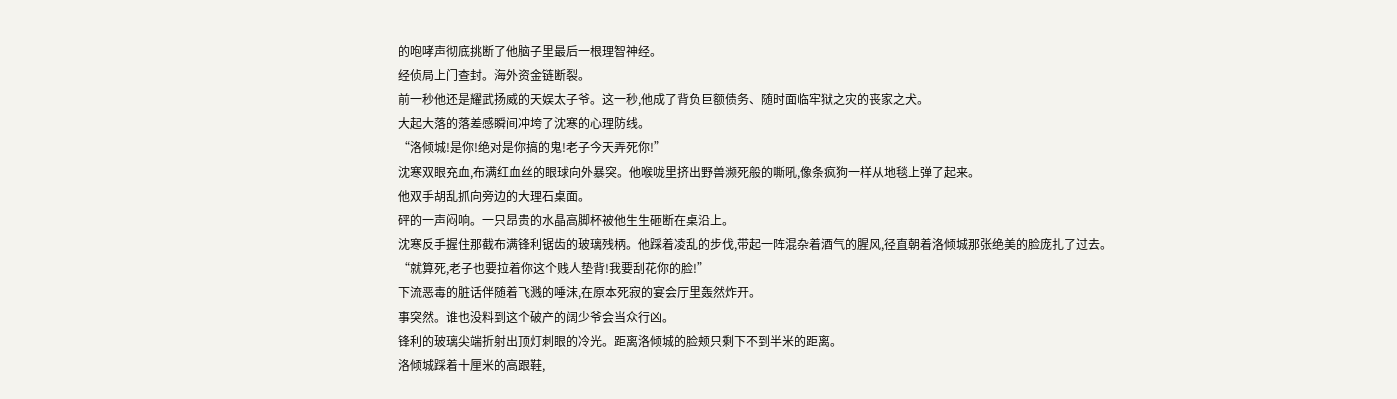的咆哮声彻底挑断了他脑子里最后一根理智神经。
经侦局上门查封。海外资金链断裂。
前一秒他还是耀武扬威的天娱太子爷。这一秒,他成了背负巨额债务、随时面临牢狱之灾的丧家之犬。
大起大落的落差感瞬间冲垮了沈寒的心理防线。
“洛倾城!是你!绝对是你搞的鬼!老子今天弄死你!”
沈寒双眼充血,布满红血丝的眼球向外暴突。他喉咙里挤出野兽濒死般的嘶吼,像条疯狗一样从地毯上弹了起来。
他双手胡乱抓向旁边的大理石桌面。
砰的一声闷响。一只昂贵的水晶高脚杯被他生生砸断在桌沿上。
沈寒反手握住那截布满锋利锯齿的玻璃残柄。他踩着凌乱的步伐,带起一阵混杂着酒气的腥风,径直朝着洛倾城那张绝美的脸庞扎了过去。
“就算死,老子也要拉着你这个贱人垫背!我要刮花你的脸!”
下流恶毒的脏话伴随着飞溅的唾沫,在原本死寂的宴会厅里轰然炸开。
事突然。谁也没料到这个破产的阔少爷会当众行凶。
锋利的玻璃尖端折射出顶灯刺眼的冷光。距离洛倾城的脸颊只剩下不到半米的距离。
洛倾城踩着十厘米的高跟鞋,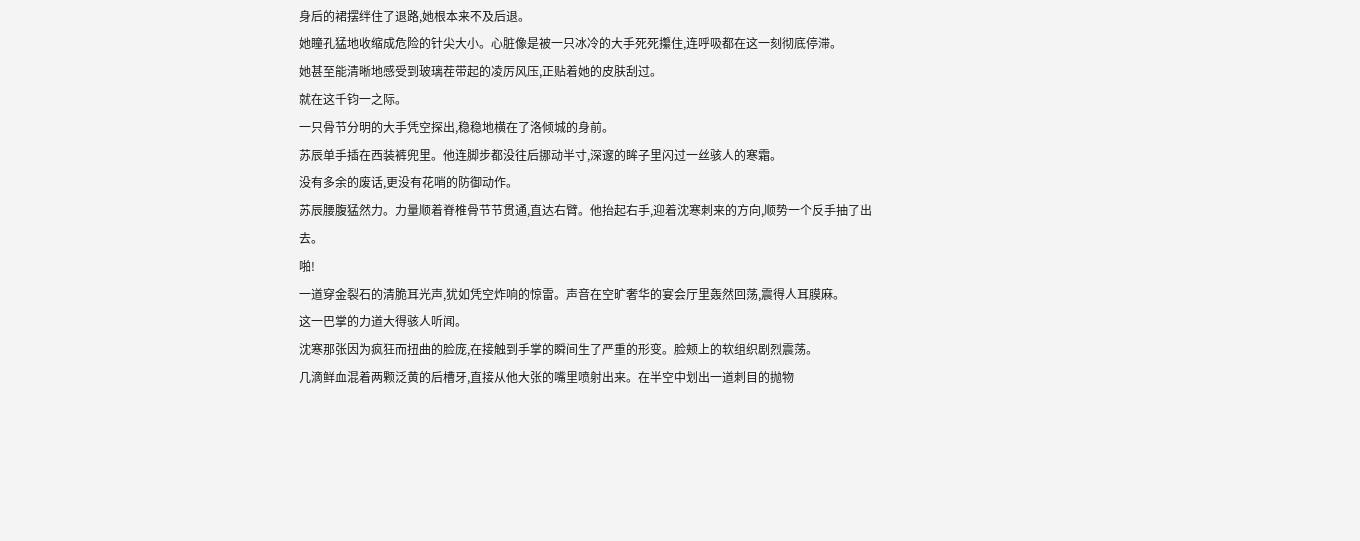身后的裙摆绊住了退路,她根本来不及后退。
她瞳孔猛地收缩成危险的针尖大小。心脏像是被一只冰冷的大手死死攥住,连呼吸都在这一刻彻底停滞。
她甚至能清晰地感受到玻璃茬带起的凌厉风压,正贴着她的皮肤刮过。
就在这千钧一之际。
一只骨节分明的大手凭空探出,稳稳地横在了洛倾城的身前。
苏辰单手插在西装裤兜里。他连脚步都没往后挪动半寸,深邃的眸子里闪过一丝骇人的寒霜。
没有多余的废话,更没有花哨的防御动作。
苏辰腰腹猛然力。力量顺着脊椎骨节节贯通,直达右臂。他抬起右手,迎着沈寒刺来的方向,顺势一个反手抽了出去。
啪!
一道穿金裂石的清脆耳光声,犹如凭空炸响的惊雷。声音在空旷奢华的宴会厅里轰然回荡,震得人耳膜麻。
这一巴掌的力道大得骇人听闻。
沈寒那张因为疯狂而扭曲的脸庞,在接触到手掌的瞬间生了严重的形变。脸颊上的软组织剧烈震荡。
几滴鲜血混着两颗泛黄的后槽牙,直接从他大张的嘴里喷射出来。在半空中划出一道刺目的抛物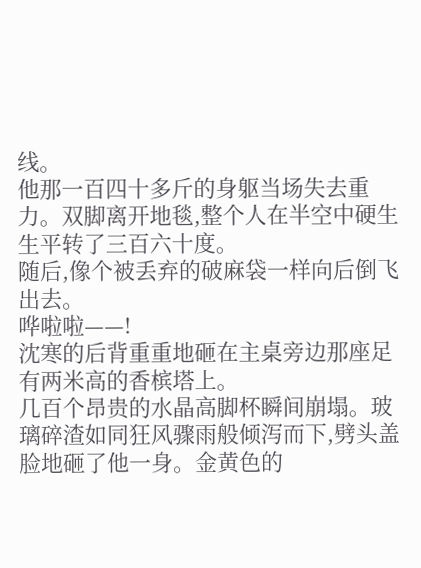线。
他那一百四十多斤的身躯当场失去重力。双脚离开地毯,整个人在半空中硬生生平转了三百六十度。
随后,像个被丢弃的破麻袋一样向后倒飞出去。
哗啦啦——!
沈寒的后背重重地砸在主桌旁边那座足有两米高的香槟塔上。
几百个昂贵的水晶高脚杯瞬间崩塌。玻璃碎渣如同狂风骤雨般倾泻而下,劈头盖脸地砸了他一身。金黄色的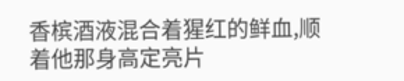香槟酒液混合着猩红的鲜血,顺着他那身高定亮片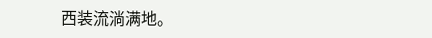西装流淌满地。